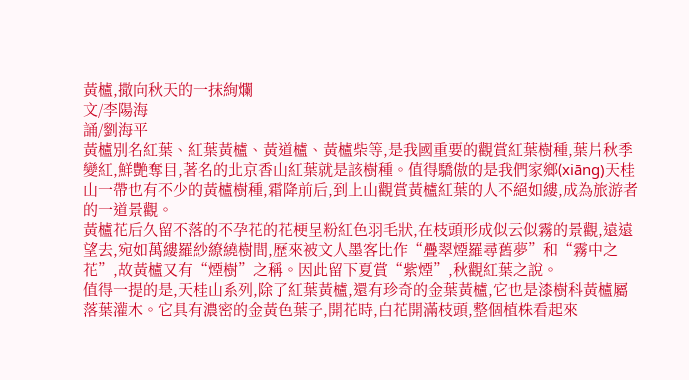黃櫨,撒向秋天的一抹絢爛
文/李陽海
誦/劉海平
黃櫨別名紅葉、紅葉黃櫨、黃道櫨、黃櫨柴等,是我國重要的觀賞紅葉樹種,葉片秋季變紅,鮮艷奪目,著名的北京香山紅葉就是該樹種。值得驕傲的是我們家鄉(xiāng)天桂山一帶也有不少的黃櫨樹種,霜降前后,到上山觀賞黃櫨紅葉的人不絕如縷,成為旅游者的一道景觀。
黃櫨花后久留不落的不孕花的花梗呈粉紅色羽毛狀,在枝頭形成似云似霧的景觀,遠遠望去,宛如萬縷羅紗繚繞樹間,歷來被文人墨客比作“疊翠煙羅尋舊夢”和“霧中之花”,故黃櫨又有“煙樹”之稱。因此留下夏賞“紫煙”,秋觀紅葉之說。
值得一提的是,天桂山系列,除了紅葉黃櫨,還有珍奇的金葉黃櫨,它也是漆樹科黃櫨屬落葉灌木。它具有濃密的金黃色葉子,開花時,白花開滿枝頭,整個植株看起來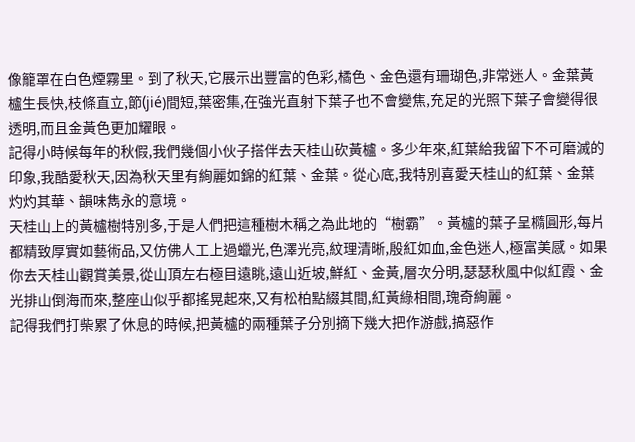像籠罩在白色煙霧里。到了秋天,它展示出豐富的色彩,橘色、金色還有珊瑚色,非常迷人。金葉黃櫨生長快,枝條直立,節(jié)間短,葉密集,在強光直射下葉子也不會變焦,充足的光照下葉子會變得很透明,而且金黃色更加耀眼。
記得小時候每年的秋假,我們幾個小伙子搭伴去天桂山砍黃櫨。多少年來,紅葉給我留下不可磨滅的印象,我酷愛秋天,因為秋天里有絢麗如錦的紅葉、金葉。從心底,我特別喜愛天桂山的紅葉、金葉灼灼其華、韻味雋永的意境。
天桂山上的黃櫨樹特別多,于是人們把這種樹木稱之為此地的“樹霸”。黃櫨的葉子呈橢圓形,每片都精致厚實如藝術品,又仿佛人工上過蠟光,色澤光亮,紋理清晰,殷紅如血,金色迷人,極富美感。如果你去天桂山觀賞美景,從山頂左右極目遠眺,遠山近坡,鮮紅、金黃,層次分明,瑟瑟秋風中似紅霞、金光排山倒海而來,整座山似乎都搖晃起來,又有松柏點綴其間,紅黃綠相間,瑰奇絢麗。
記得我們打柴累了休息的時候,把黃櫨的兩種葉子分別摘下幾大把作游戲,搞惡作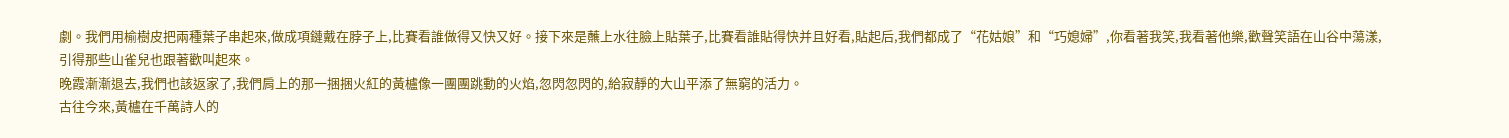劇。我們用榆樹皮把兩種葉子串起來,做成項鏈戴在脖子上,比賽看誰做得又快又好。接下來是蘸上水往臉上貼葉子,比賽看誰貼得快并且好看,貼起后,我們都成了“花姑娘”和“巧媳婦”,你看著我笑,我看著他樂,歡聲笑語在山谷中蕩漾,引得那些山雀兒也跟著歡叫起來。
晚霞漸漸退去,我們也該返家了,我們肩上的那一捆捆火紅的黃櫨像一團團跳動的火焰,忽閃忽閃的,給寂靜的大山平添了無窮的活力。
古往今來,黃櫨在千萬詩人的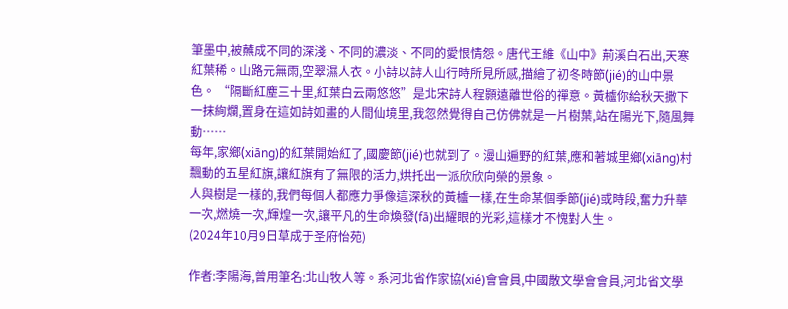筆墨中,被蘸成不同的深淺、不同的濃淡、不同的愛恨情怨。唐代王維《山中》荊溪白石出,天寒紅葉稀。山路元無雨,空翠濕人衣。小詩以詩人山行時所見所感,描繪了初冬時節(jié)的山中景色。 “隔斷紅塵三十里,紅葉白云兩悠悠”是北宋詩人程顥遠離世俗的禪意。黃櫨你給秋天撒下一抹絢爛,置身在這如詩如畫的人間仙境里,我忽然覺得自己仿佛就是一片樹葉,站在陽光下,隨風舞動……
每年,家鄉(xiāng)的紅葉開始紅了,國慶節(jié)也就到了。漫山遍野的紅葉,應和著城里鄉(xiāng)村飄動的五星紅旗,讓紅旗有了無限的活力,烘托出一派欣欣向榮的景象。
人與樹是一樣的,我們每個人都應力爭像這深秋的黃櫨一樣,在生命某個季節(jié)或時段,奮力升華一次,燃燒一次,輝煌一次,讓平凡的生命煥發(fā)出耀眼的光彩,這樣才不愧對人生。
(2024年10月9日草成于圣府怡苑)

作者:李陽海,曾用筆名:北山牧人等。系河北省作家協(xié)會會員,中國散文學會會員,河北省文學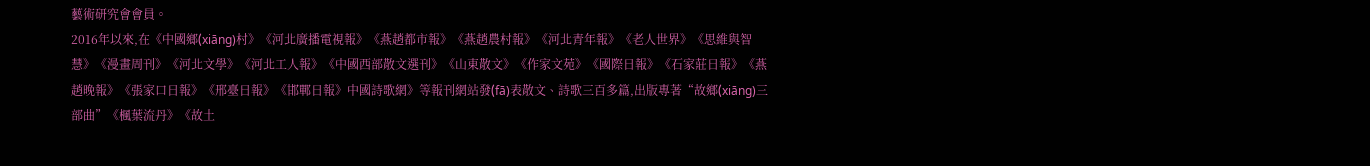藝術研究會會員。
2016年以來,在《中國鄉(xiāng)村》《河北廣播電視報》《燕趙都市報》《燕趙農村報》《河北青年報》《老人世界》《思維與智慧》《漫畫周刊》《河北文學》《河北工人報》《中國西部散文選刊》《山東散文》《作家文苑》《國際日報》《石家莊日報》《燕趙晚報》《張家口日報》《邢臺日報》《邯鄲日報》中國詩歌網》等報刊網站發(fā)表散文、詩歌三百多篇,出版專著“故鄉(xiāng)三部曲”《楓葉流丹》《故土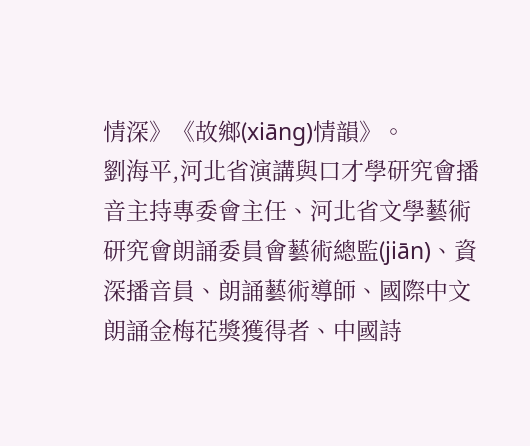情深》《故鄉(xiāng)情韻》。
劉海平,河北省演講與口才學研究會播音主持專委會主任、河北省文學藝術研究會朗誦委員會藝術總監(jiān)、資深播音員、朗誦藝術導師、國際中文朗誦金梅花獎獲得者、中國詩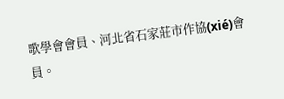歌學會會員、河北省石家莊市作協(xié)會員。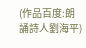(作品百度:朗誦詩人劉海平)